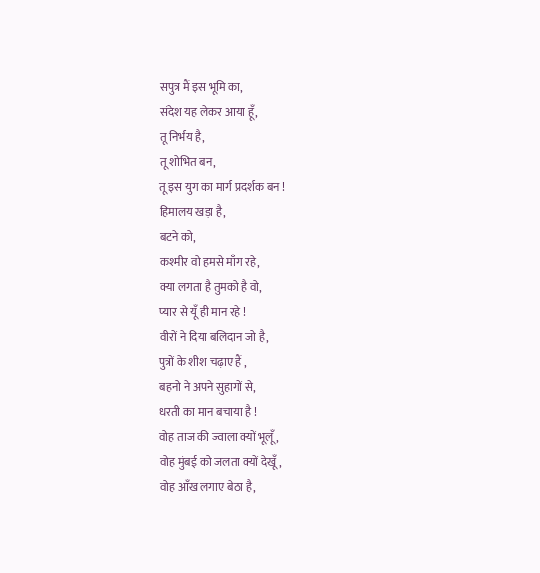सपुत्र मैं इस भूमि का,
संदेश यह लेकर आया हूँ,
तू निर्भय है,
तू शोभित बन,
तू इस युग का मार्ग प्रदर्शक बन !
हिमालय खड़ा है,
बटने को,
कश्मीर वो हमसे माँग रहे,
क्या लगता है तुमको है वो,
प्यार से यूँ ही मान रहे !
वीरों ने दिया बलिदान जो है,
पुत्रों के शीश चढ़ाए हैं ,
बहनो ने अपने सुहागों से,
धरती का मान बचाया है !
वोह ताज की ज्वाला क्यों भूलूँ ,
वोह मुंबई को जलता क्यों देखूँ,
वोह आँख लगाए बेठा है,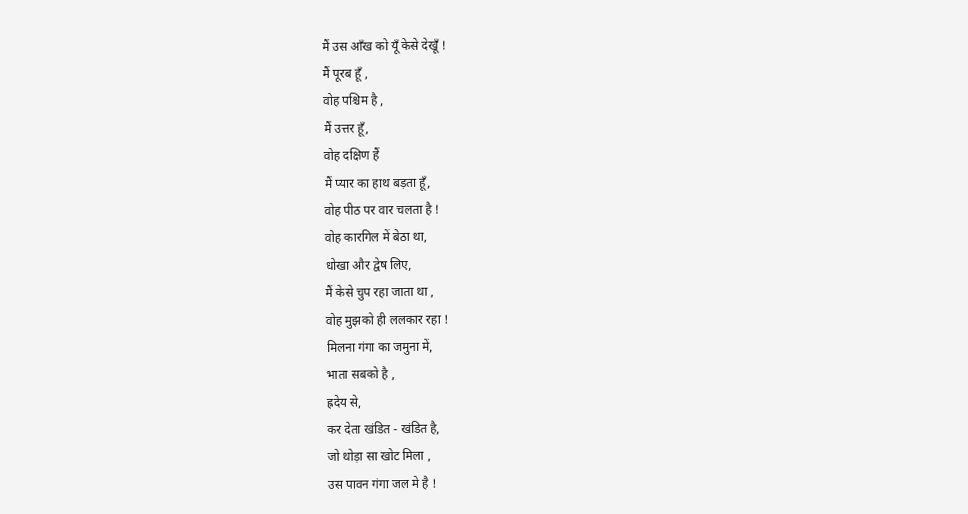मैं उस आँख को यूँ केसे देखूँ !
मैं पूरब हूँ ,
वोह पश्चिम है ,
मैं उत्तर हूँ,
वोह दक्षिण हैं
मैं प्यार का हाथ बड़ता हूँ,
वोह पीठ पर वार चलता है !
वोह कारगिल में बेठा था,
धोखा और द्वेष लिए,
मैं केसे चुप रहा जाता था ,
वोह मुझको ही ललकार रहा !
मिलना गंगा का जमुना में,
भाता सबको है ,
ह्रदेय से,
कर देता खंडित - खंडित है,
जो थोड़ा सा खोट मिला ,
उस पावन गंगा जल मे है !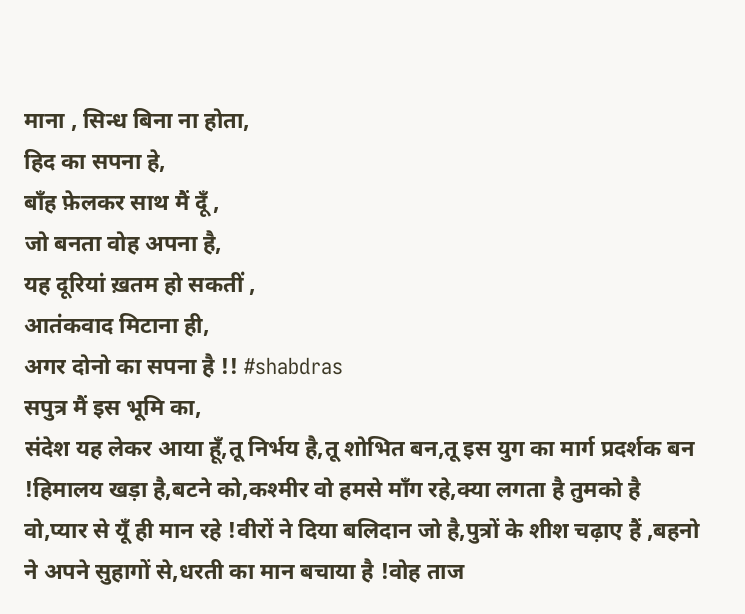माना , सिन्ध बिना ना होता,
हिद का सपना हे,
बाँह फ़ेलकर साथ मैं दूँ ,
जो बनता वोह अपना है,
यह दूरियां ख़तम हो सकतीं ,
आतंकवाद मिटाना ही,
अगर दोनो का सपना है !! #shabdras
सपुत्र मैं इस भूमि का,
संदेश यह लेकर आया हूँ,तू निर्भय है,तू शोभित बन,तू इस युग का मार्ग प्रदर्शक बन !हिमालय खड़ा है,बटने को,कश्मीर वो हमसे माँग रहे,क्या लगता है तुमको है वो,प्यार से यूँ ही मान रहे !वीरों ने दिया बलिदान जो है,पुत्रों के शीश चढ़ाए हैं ,बहनो ने अपने सुहागों से,धरती का मान बचाया है !वोह ताज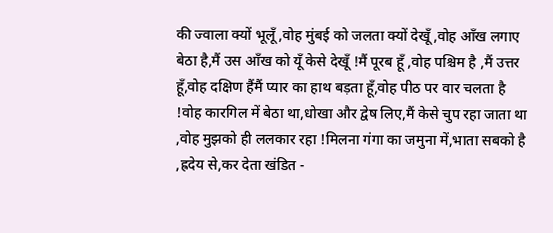की ज्वाला क्यों भूलूँ ,वोह मुंबई को जलता क्यों देखूँ,वोह आँख लगाए बेठा है,मैं उस आँख को यूँ केसे देखूँ !मैं पूरब हूँ ,वोह पश्चिम है ,मैं उत्तर हूँ,वोह दक्षिण हैंमैं प्यार का हाथ बड़ता हूँ,वोह पीठ पर वार चलता है !वोह कारगिल में बेठा था,धोखा और द्वेष लिए,मैं केसे चुप रहा जाता था ,वोह मुझको ही ललकार रहा !मिलना गंगा का जमुना में,भाता सबको है ,ह्रदेय से,कर देता खंडित -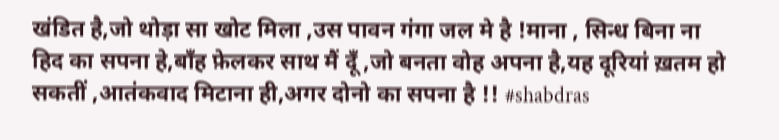खंडित है,जो थोड़ा सा खोट मिला ,उस पावन गंगा जल मे है !माना , सिन्ध बिना ना हिद का सपना हे,बाँह फ़ेलकर साथ मैं दूँ ,जो बनता वोह अपना है,यह दूरियां ख़तम हो सकतीं ,आतंकवाद मिटाना ही,अगर दोनो का सपना है !! #shabdras